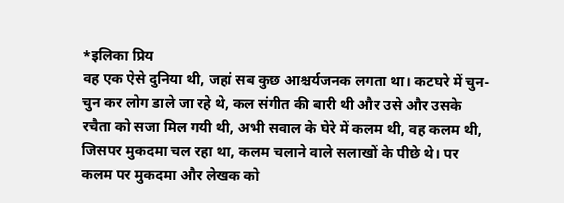*इलिका प्रिय
वह एक ऐसे दुनिया थी, जहां सब कुछ आश्चर्यजनक लगता था। कटघरे में चुन-चुन कर लोग डाले जा रहे थे, कल संगीत की बारी थी और उसे और उसके रचैता को सजा मिल गयी थी, अभी सवाल के घेरे में कलम थी, वह कलम थी, जिसपर मुकदमा चल रहा था, कलम चलाने वाले सलाखों के पीछे थे। पर कलम पर मुकदमा और लेखक को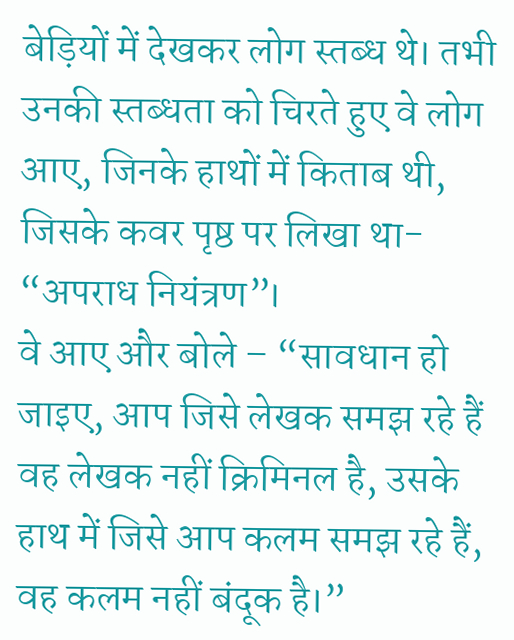बेड़ियों में देखकर लोग स्तब्ध थे। तभी उनकी स्तब्धता को चिरते हुए वे लोग आए, जिनके हाथों में किताब थी, जिसके कवर पृष्ठ पर लिखा था- “अपराध नियंत्रण”।
वे आए और बोले – “सावधान हो जाइए, आप जिसे लेखक समझ रहे हैं वह लेखक नहीं क्रिमिनल है, उसके हाथ में जिसे आप कलम समझ रहे हैं, वह कलम नहीं बंदूक है।”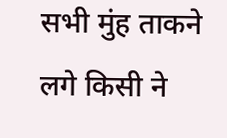सभी मुंह ताकने लगे किसी ने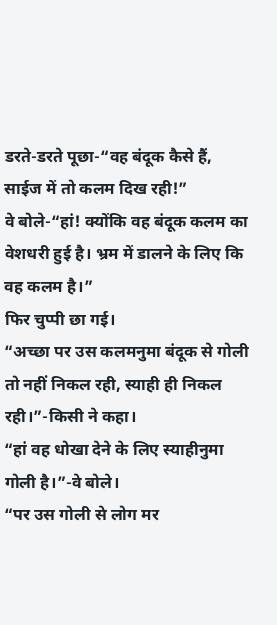डरते-डरते पूछा-“वह बंदूक कैसे हैं, साईज में तो कलम दिख रही!”
वे बोले-“हां! क्योंकि वह बंदूक कलम का वेशधरी हुई है। भ्रम में डालने के लिए कि वह कलम है।”
फिर चुप्पी छा गई।
“अच्छा पर उस कलमनुमा बंदूक से गोली तो नहीं निकल रही, स्याही ही निकल रही।”-किसी ने कहा।
“हां वह धोखा देने के लिए स्याहीनुमा गोली है।”-वे बोले।
“पर उस गोली से लोग मर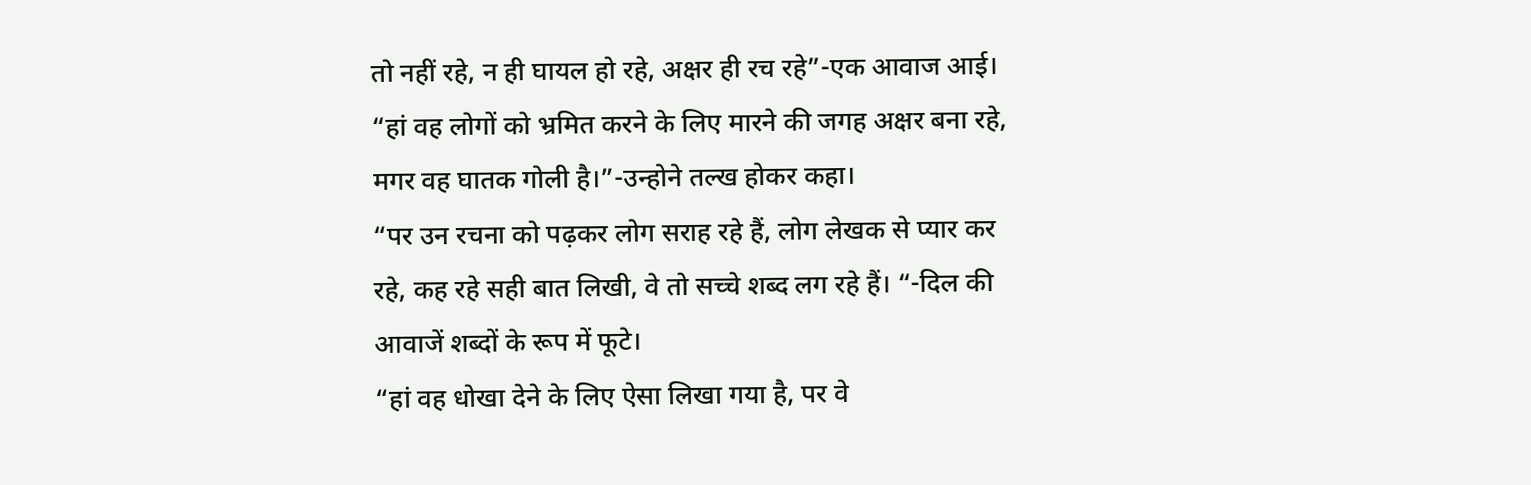तो नहीं रहे, न ही घायल हो रहे, अक्षर ही रच रहे”-एक आवाज आई।
“हां वह लोगों को भ्रमित करने के लिए मारने की जगह अक्षर बना रहे, मगर वह घातक गोली है।”-उन्होने तल्ख होकर कहा।
“पर उन रचना को पढ़कर लोग सराह रहे हैं, लोग लेखक से प्यार कर रहे, कह रहे सही बात लिखी, वे तो सच्चे शब्द लग रहे हैं। “-दिल की आवाजें शब्दों के रूप में फूटे।
“हां वह धोखा देने के लिए ऐसा लिखा गया है, पर वे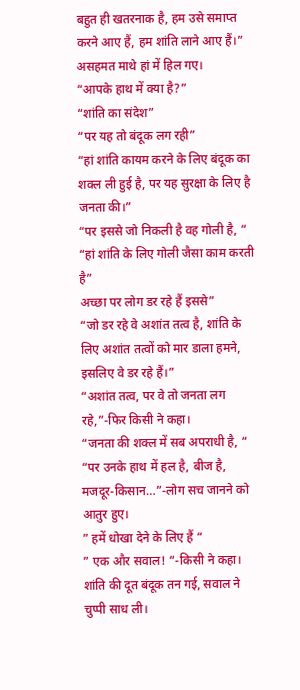बहुत ही खतरनाक है, हम उसे समाप्त करने आए हैं, हम शांति लाने आए हैं।” असहमत माथे हां में हिल गए।
“आपके हाथ में क्या है?”
“शांति का संदेश”
“पर यह तो बंदूक लग रही”
“हां शांति कायम करने के लिए बंदूक का शक्ल ली हुई है, पर यह सुरक्षा के लिए है जनता की।”
“पर इससे जो निकली है वह गोली है, “
“हां शांति के लिए गोली जैसा काम करती है”
अच्छा पर लोग डर रहे हैं इससे”
“जो डर रहे वे अशांत तत्व है, शांति के लिए अशांत तत्वों को मार डाला हमने, इसलिए वे डर रहे हैं।”
“अशांत तत्व, पर वे तो जनता लग रहे,”-फिर किसी ने कहा।
“जनता की शक्ल में सब अपराधी है, “
“पर उनके हाथ में हल है, बीज है, मजदूर-किसान…”-लोग सच जानने को आतुर हुए।
” हमें धोखा देने के लिए हैं “
” एक और सवाल! “-किसी ने कहा। शांति की दूत बंदूक तन गई, सवाल ने चुप्पी साध ली।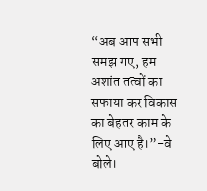“अब आप सभी समझ गए, हम अशांत तत्वों का सफाया कर विकास का बेहतर काम के लिए आए है।”-वे बोले।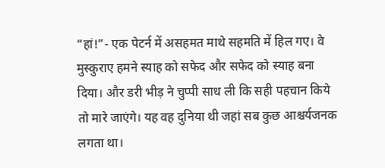“हां!”- एक पेटर्न में असहमत माथे सहमति में हिल गए। वे मुस्कुराए हमने स्याह को सफेद और सफेद को स्याह बना दिया। और डरी भीड़ ने चुप्पी साध ली कि सही पहचान किये तो मारे जाएंगे। यह वह दुनिया थी जहां सब कुछ आश्चर्यजनक लगता था।